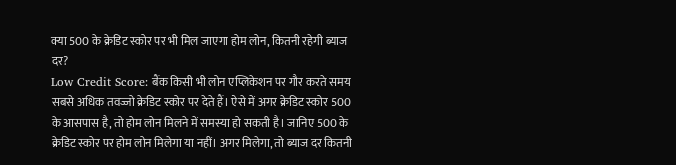क्या 500 के क्रेडिट स्कोर पर भी मिल जाएगा होम लोन, कितनी रहेगी ब्याज दर?
Low Credit Score: बैंक किसी भी लोन एप्लिकेशन पर गौर करते समय सबसे अधिक तवज्जो क्रेडिट स्कोर पर देते हैं। ऐसे में अगर क्रेडिट स्कोर 500 के आसपास है, तो होम लोन मिलने में समस्या हो सकती है। जानिए 500 के क्रेडिट स्कोर पर होम लोन मिलेगा या नहीं। अगर मिलेगा, तो ब्याज दर कितनी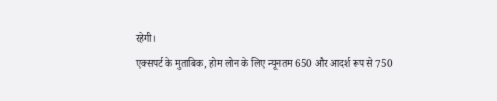रहेगी।
एक्सपर्ट के मुताबिक, होम लोन के लिए न्यूनतम 650 और आदर्श रूप से 750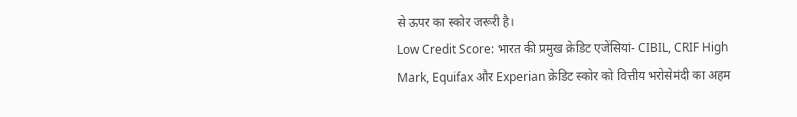से ऊपर का स्कोर जरूरी है।
Low Credit Score: भारत की प्रमुख क्रेडिट एजेंसियां- CIBIL, CRIF High Mark, Equifax और Experian क्रेडिट स्कोर को वित्तीय भरोसेमंदी का अहम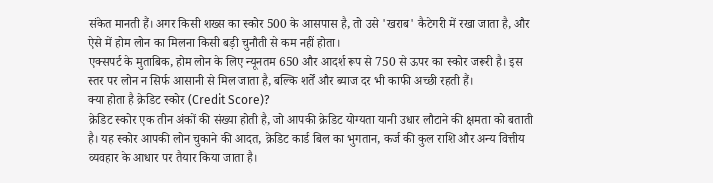संकेत मानती हैं। अगर किसी शख्स का स्कोर 500 के आसपास है, तो उसे 'खराब' कैटेगरी में रखा जाता है, और ऐसे में होम लोन का मिलना किसी बड़ी चुनौती से कम नहीं होता।
एक्सपर्ट के मुताबिक, होम लोन के लिए न्यूनतम 650 और आदर्श रूप से 750 से ऊपर का स्कोर जरूरी है। इस स्तर पर लोन न सिर्फ आसानी से मिल जाता है, बल्कि शर्तें और ब्याज दर भी काफी अच्छी रहती हैं।
क्या होता है क्रेडिट स्कोर (Credit Score)?
क्रेडिट स्कोर एक तीन अंकों की संख्या होती है, जो आपकी क्रेडिट योग्यता यानी उधार लौटाने की क्षमता को बताती है। यह स्कोर आपकी लोन चुकाने की आदत, क्रेडिट कार्ड बिल का भुगतान, कर्ज की कुल राशि और अन्य वित्तीय व्यवहार के आधार पर तैयार किया जाता है।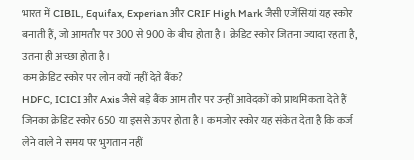भारत में CIBIL, Equifax, Experian और CRIF High Mark जैसी एजेंसियां यह स्कोर बनाती हैं, जो आमतौर पर 300 से 900 के बीच होता है। क्रेडिट स्कोर जितना ज्यादा रहता है, उतना ही अच्छा होता है।
कम क्रेडिट स्कोर पर लोन क्यों नहीं देते बैंक?
HDFC, ICICI और Axis जैसे बड़े बैंक आम तौर पर उन्हीं आवेदकों को प्राथमिकता देते हैं जिनका क्रेडिट स्कोर 650 या इससे ऊपर होता है। कमजोर स्कोर यह संकेत देता है कि कर्ज लेने वाले ने समय पर भुगतान नहीं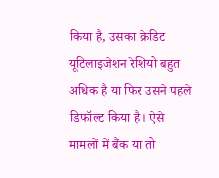किया है, उसका क्रेडिट यूटिलाइजेशन रेशियो बहुत अधिक है या फिर उसने पहले डिफॉल्ट किया है। ऐसे मामलों में बैंक या तो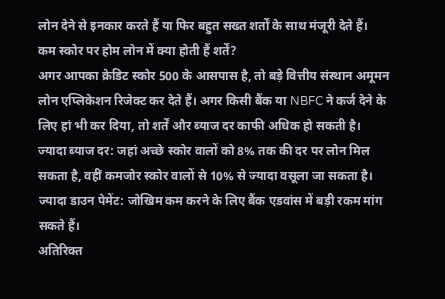लोन देने से इनकार करते हैं या फिर बहुत सख्त शर्तों के साथ मंजूरी देते हैं।
कम स्कोर पर होम लोन में क्या होती हैं शर्तें?
अगर आपका क्रेडिट स्कोर 500 के आसपास है, तो बड़े वित्तीय संस्थान अमूमन लोन एप्लिकेशन रिजेक्ट कर देते हैं। अगर किसी बैंक या NBFC ने कर्ज देने के लिए हां भी कर दिया, तो शर्तें और ब्याज दर काफी अधिक हो सकती है।
ज्यादा ब्याज दर: जहां अच्छे स्कोर वालों को 8% तक की दर पर लोन मिल सकता है, वहीं कमजोर स्कोर वालों से 10% से ज्यादा वसूला जा सकता है।
ज्यादा डाउन पेमेंट: जोखिम कम करने के लिए बैंक एडवांस में बड़ी रकम मांग सकते हैं।
अतिरिक्त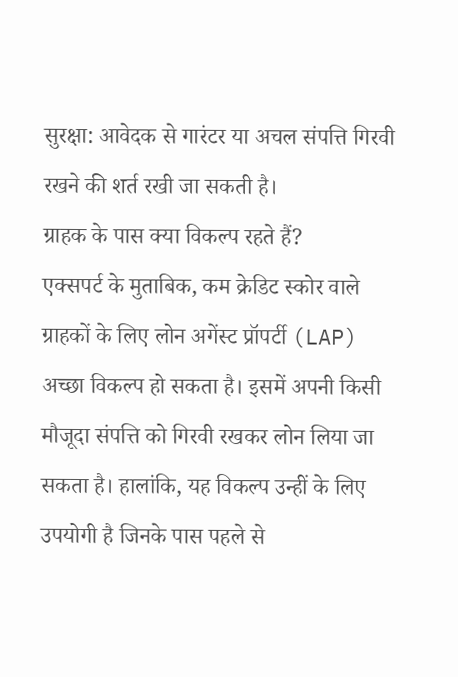सुरक्षा: आवेदक से गारंटर या अचल संपत्ति गिरवी रखने की शर्त रखी जा सकती है।
ग्राहक के पास क्या विकल्प रहते हैं?
एक्सपर्ट के मुताबिक, कम क्रेडिट स्कोर वाले ग्राहकों के लिए लोन अगेंस्ट प्रॉपर्टी (LAP) अच्छा विकल्प हो सकता है। इसमें अपनी किसी मौजूदा संपत्ति को गिरवी रखकर लोन लिया जा सकता है। हालांकि, यह विकल्प उन्हीं के लिए उपयोगी है जिनके पास पहले से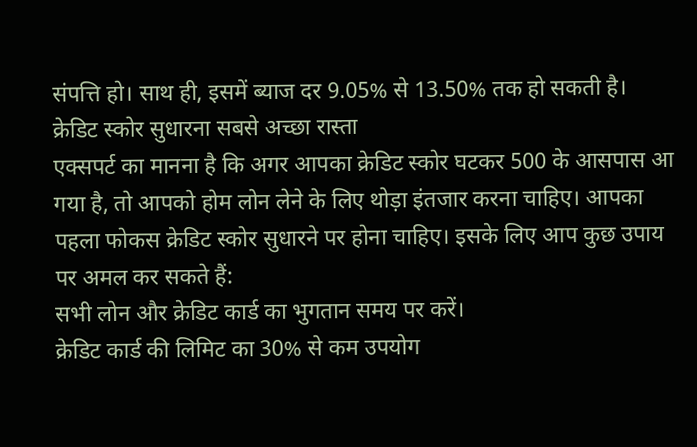संपत्ति हो। साथ ही, इसमें ब्याज दर 9.05% से 13.50% तक हो सकती है।
क्रेडिट स्कोर सुधारना सबसे अच्छा रास्ता
एक्सपर्ट का मानना है कि अगर आपका क्रेडिट स्कोर घटकर 500 के आसपास आ गया है, तो आपको होम लोन लेने के लिए थोड़ा इंतजार करना चाहिए। आपका पहला फोकस क्रेडिट स्कोर सुधारने पर होना चाहिए। इसके लिए आप कुछ उपाय पर अमल कर सकते हैं:
सभी लोन और क्रेडिट कार्ड का भुगतान समय पर करें।
क्रेडिट कार्ड की लिमिट का 30% से कम उपयोग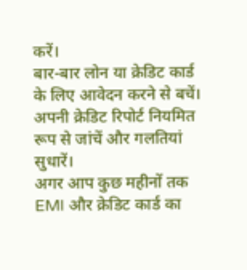करें।
बार-बार लोन या क्रेडिट कार्ड के लिए आवेदन करने से बचें।
अपनी क्रेडिट रिपोर्ट नियमित रूप से जांचें और गलतियां सुधारें।
अगर आप कुछ महीनों तक EMI और क्रेडिट कार्ड का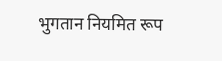भुगतान नियमित रूप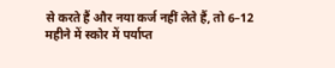से करते हैं और नया कर्ज नहीं लेते हैं, तो 6–12 महीने में स्कोर में पर्याप्त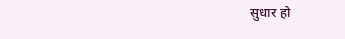सुधार हो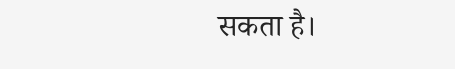सकता है।